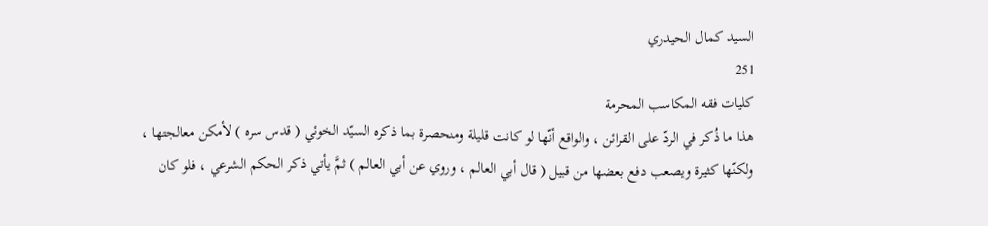السيد كمال الحيدري
251
كليات فقه المكاسب المحرمة
هذا ما ذُكر في الردّ على القرائن ، والواقع أنّها لو كانت قليلة ومنحصرة بما ذكره السيّد الخوئي ( قدس سره ) لأمكن معالجتها ، ولكنّها كثيرة ويصعب دفع بعضها من قبيل ( قال أبي العالم ، وروي عن أبي العالم ) ثمَّ يأتي ذكر الحكم الشرعي ، فلو كان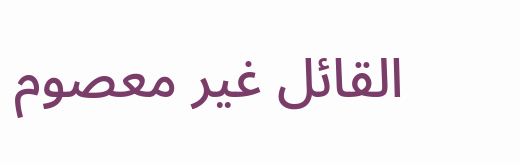القائل غير معصوم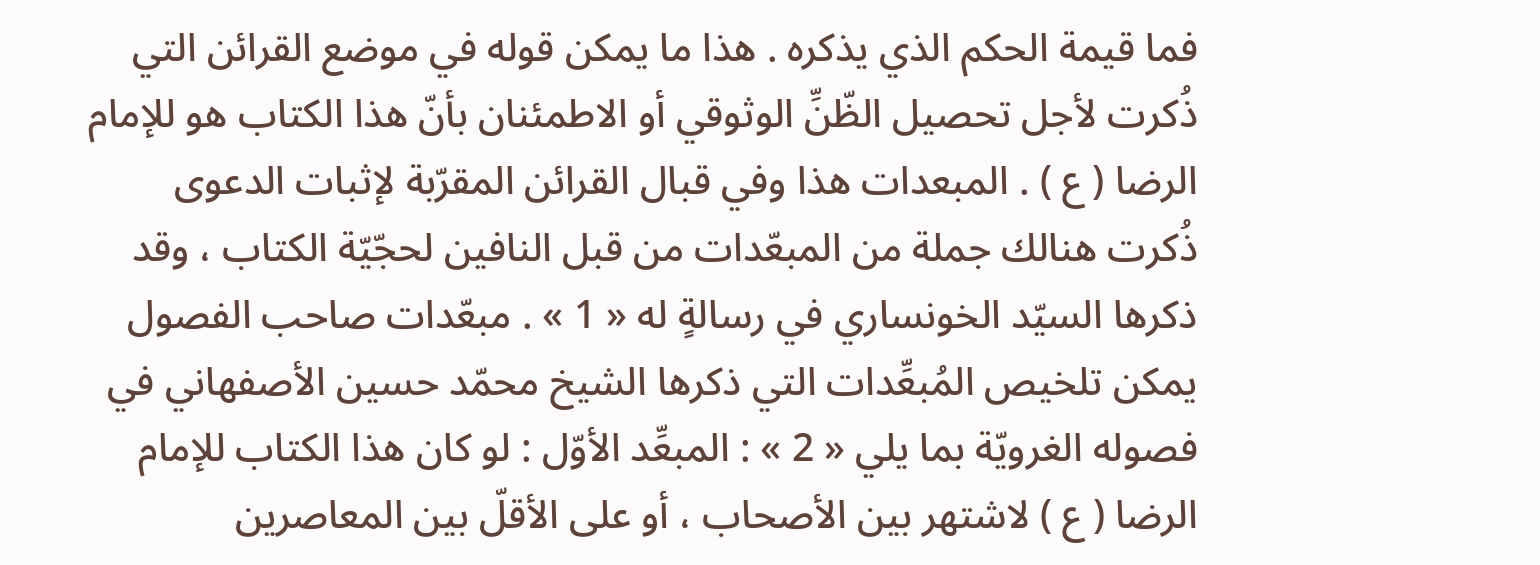فما قيمة الحكم الذي يذكره . هذا ما يمكن قوله في موضع القرائن التي ذُكرت لأجل تحصيل الظّنِّ الوثوقي أو الاطمئنان بأنّ هذا الكتاب هو للإمام الرضا ( ع ) . المبعدات هذا وفي قبال القرائن المقرّبة لإثبات الدعوى ذُكرت هنالك جملة من المبعّدات من قبل النافين لحجّيّة الكتاب ، وقد ذكرها السيّد الخونساري في رسالةٍ له « 1 » . مبعّدات صاحب الفصول يمكن تلخيص المُبعِّدات التي ذكرها الشيخ محمّد حسين الأصفهاني في فصوله الغرويّة بما يلي « 2 » : المبعِّد الأوّل : لو كان هذا الكتاب للإمام الرضا ( ع ) لاشتهر بين الأصحاب ، أو على الأقلّ بين المعاصرين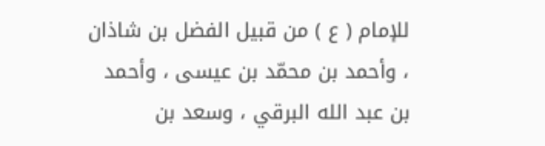للإمام ( ع ) من قبيل الفضل بن شاذان ، وأحمد بن محمّد بن عيسى ، وأحمد بن عبد الله البرقي ، وسعد بن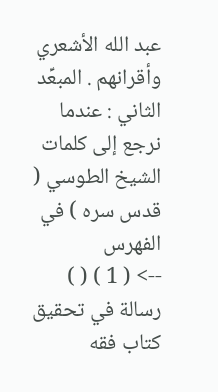عبد الله الأشعري وأقرانهم . المبعِّد الثاني : عندما نرجع إلى كلمات الشيخ الطوسي ( قدس سره ) في الفهرس
--> ( 1 ) ( ) رسالة في تحقيق كتاب فقه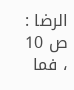الرضا : ص 10 ، فما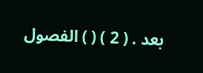بعد . ( 2 ) ( ) الفصول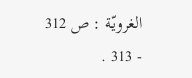الغرويّة : ص 312 - 313 .